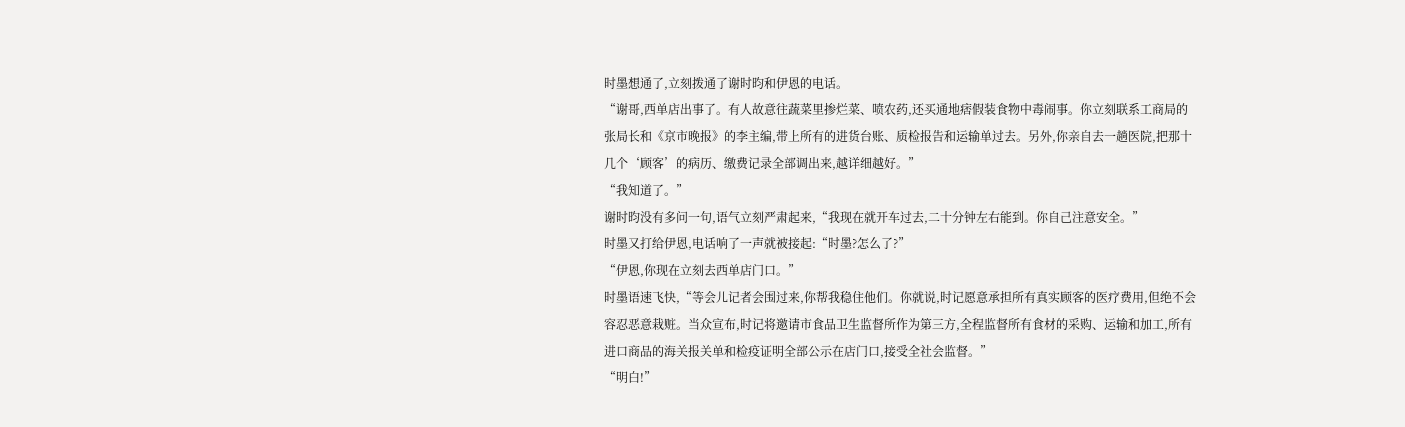时墨想通了,立刻拨通了谢时昀和伊恩的电话。
“谢哥,西单店出事了。有人故意往蔬菜里掺烂菜、喷农药,还买通地痞假装食物中毒闹事。你立刻联系工商局的张局长和《京市晚报》的李主编,带上所有的进货台账、质检报告和运输单过去。另外,你亲自去一趟医院,把那十几个‘顾客’的病历、缴费记录全部调出来,越详细越好。”
“我知道了。”
谢时昀没有多问一句,语气立刻严肃起来,“我现在就开车过去,二十分钟左右能到。你自己注意安全。”
时墨又打给伊恩,电话响了一声就被接起:“时墨?怎么了?”
“伊恩,你现在立刻去西单店门口。”
时墨语速飞快,“等会儿记者会围过来,你帮我稳住他们。你就说,时记愿意承担所有真实顾客的医疗费用,但绝不会容忍恶意栽赃。当众宣布,时记将邀请市食品卫生监督所作为第三方,全程监督所有食材的采购、运输和加工,所有进口商品的海关报关单和检疫证明全部公示在店门口,接受全社会监督。”
“明白!”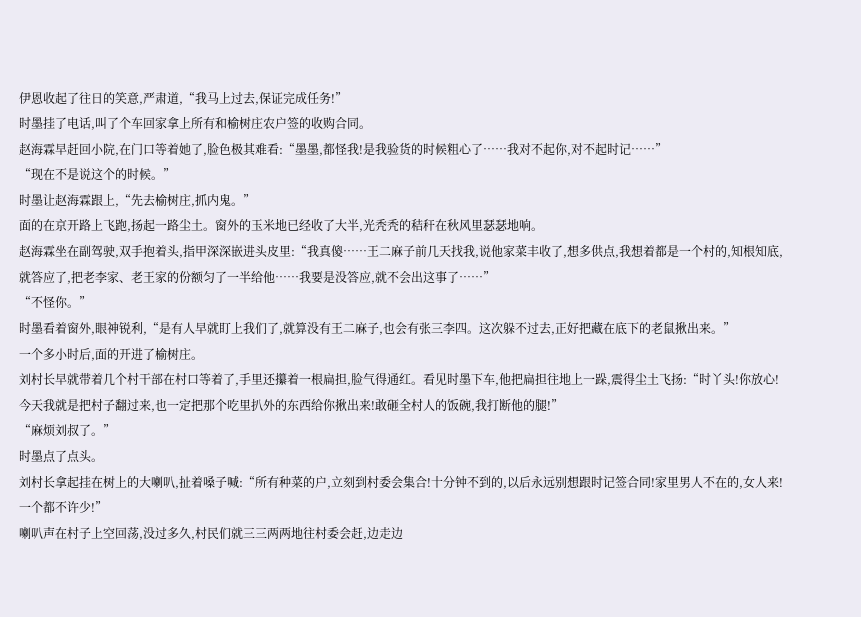伊恩收起了往日的笑意,严肃道,“我马上过去,保证完成任务!”
时墨挂了电话,叫了个车回家拿上所有和榆树庄农户签的收购合同。
赵海霖早赶回小院,在门口等着她了,脸色极其难看:“墨墨,都怪我!是我验货的时候粗心了……我对不起你,对不起时记……”
“现在不是说这个的时候。”
时墨让赵海霖跟上,“先去榆树庄,抓内鬼。”
面的在京开路上飞跑,扬起一路尘土。窗外的玉米地已经收了大半,光秃秃的秸秆在秋风里瑟瑟地响。
赵海霖坐在副驾驶,双手抱着头,指甲深深嵌进头皮里:“我真傻……王二麻子前几天找我,说他家菜丰收了,想多供点,我想着都是一个村的,知根知底,就答应了,把老李家、老王家的份额匀了一半给他……我要是没答应,就不会出这事了……”
“不怪你。”
时墨看着窗外,眼神锐利,“是有人早就盯上我们了,就算没有王二麻子,也会有张三李四。这次躲不过去,正好把藏在底下的老鼠揪出来。”
一个多小时后,面的开进了榆树庄。
刘村长早就带着几个村干部在村口等着了,手里还攥着一根扁担,脸气得通红。看见时墨下车,他把扁担往地上一跺,震得尘土飞扬:“时丫头!你放心!今天我就是把村子翻过来,也一定把那个吃里扒外的东西给你揪出来!敢砸全村人的饭碗,我打断他的腿!”
“麻烦刘叔了。”
时墨点了点头。
刘村长拿起挂在树上的大喇叭,扯着嗓子喊:“所有种菜的户,立刻到村委会集合!十分钟不到的,以后永远别想跟时记签合同!家里男人不在的,女人来!一个都不许少!”
喇叭声在村子上空回荡,没过多久,村民们就三三两两地往村委会赶,边走边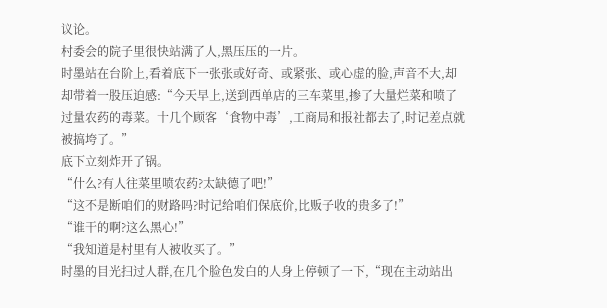议论。
村委会的院子里很快站满了人,黑压压的一片。
时墨站在台阶上,看着底下一张张或好奇、或紧张、或心虚的脸,声音不大,却却带着一股压迫感:“今天早上,送到西单店的三车菜里,掺了大量烂菜和喷了过量农药的毒菜。十几个顾客‘食物中毒’,工商局和报社都去了,时记差点就被搞垮了。”
底下立刻炸开了锅。
“什么?有人往菜里喷农药?太缺德了吧!”
“这不是断咱们的财路吗?时记给咱们保底价,比贩子收的贵多了!”
“谁干的啊?这么黑心!”
“我知道是村里有人被收买了。”
时墨的目光扫过人群,在几个脸色发白的人身上停顿了一下,“现在主动站出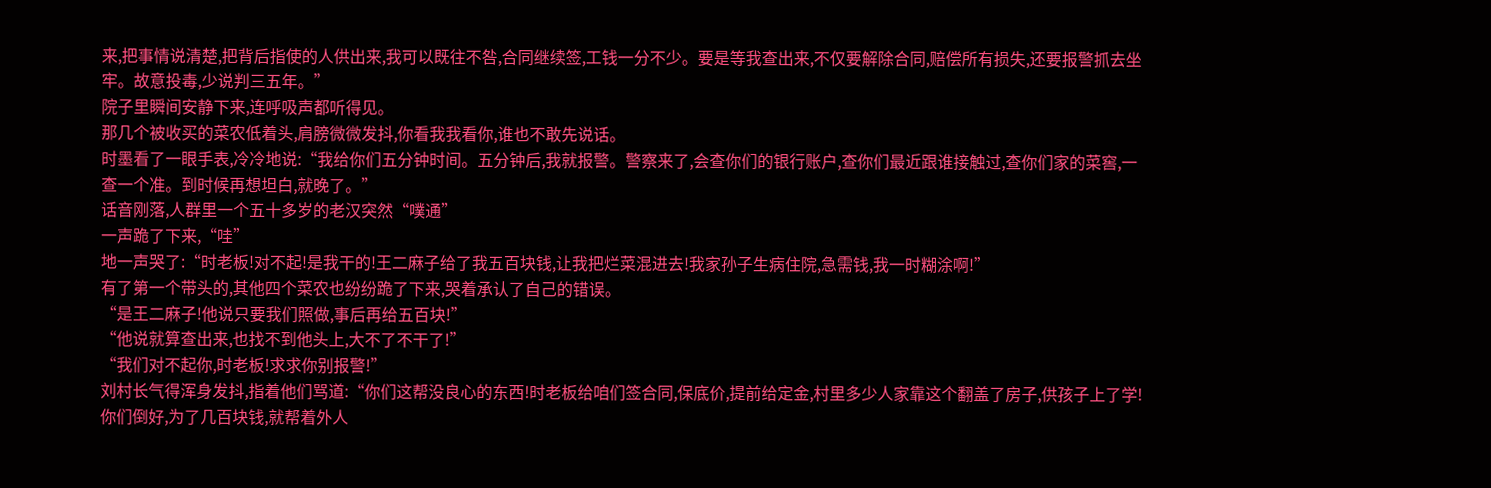来,把事情说清楚,把背后指使的人供出来,我可以既往不咎,合同继续签,工钱一分不少。要是等我查出来,不仅要解除合同,赔偿所有损失,还要报警抓去坐牢。故意投毒,少说判三五年。”
院子里瞬间安静下来,连呼吸声都听得见。
那几个被收买的菜农低着头,肩膀微微发抖,你看我我看你,谁也不敢先说话。
时墨看了一眼手表,冷冷地说:“我给你们五分钟时间。五分钟后,我就报警。警察来了,会查你们的银行账户,查你们最近跟谁接触过,查你们家的菜窖,一查一个准。到时候再想坦白,就晚了。”
话音刚落,人群里一个五十多岁的老汉突然“噗通”
一声跪了下来,“哇”
地一声哭了:“时老板!对不起!是我干的!王二麻子给了我五百块钱,让我把烂菜混进去!我家孙子生病住院,急需钱,我一时糊涂啊!”
有了第一个带头的,其他四个菜农也纷纷跪了下来,哭着承认了自己的错误。
“是王二麻子!他说只要我们照做,事后再给五百块!”
“他说就算查出来,也找不到他头上,大不了不干了!”
“我们对不起你,时老板!求求你别报警!”
刘村长气得浑身发抖,指着他们骂道:“你们这帮没良心的东西!时老板给咱们签合同,保底价,提前给定金,村里多少人家靠这个翻盖了房子,供孩子上了学!你们倒好,为了几百块钱,就帮着外人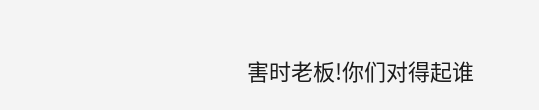害时老板!你们对得起谁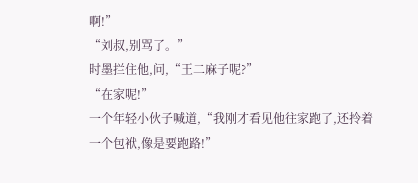啊!”
“刘叔,别骂了。”
时墨拦住他,问,“王二麻子呢?”
“在家呢!”
一个年轻小伙子喊道,“我刚才看见他往家跑了,还拎着一个包袱,像是要跑路!”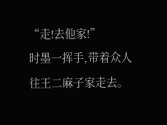“走!去他家!”
时墨一挥手,带着众人往王二麻子家走去。